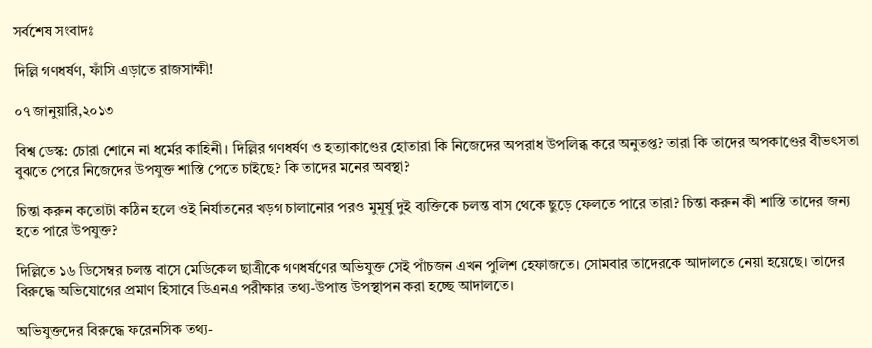সর্বশেষ সংবাদঃ

দিল্লি গণধর্ষণ, ফাঁসি এড়াতে রাজসাক্ষী!

০৭ জানুয়ারি,২০১৩

বিশ্ব ডেস্ক: চোরা শোনে না ধর্মের কাহিনী। দিল্লির গণধর্ষণ ও হত্যাকাণ্ডের হোতারা কি নিজেদের অপরাধ উপলিব্ধ করে অনুতপ্ত? তারা কি তাদের অপকাণ্ডের বীভৎসতা বুঝতে পেরে নিজেদের উপযুক্ত শাস্তি পেতে চাইছে? কি তাদের মনের অবস্থা?

চিন্তা করুন কতোটা কঠিন হলে ওই নির্যাতনের খড়গ চালানোর পরও মুমূর্ষু দুই ব্যক্তিকে চলন্ত বাস থেকে ছুড়ে ফেলতে পারে তারা? চিন্তা করুন কী শাস্তি তাদের জন্য হতে পারে উপযুক্ত?

দিল্লিতে ১৬ ডিসেম্বর চলন্ত বাসে মেডিকেল ছাত্রীকে গণধর্ষণের অভিযুক্ত সেই পাঁচজন এখন পুলিশ হেফাজতে। সোমবার তাদেরকে আদালতে নেয়া হয়েছে। তাদের বিরুদ্ধে অভিযোগের প্রমাণ হিসাবে ডিএনএ পরীক্ষার তথ্য-উপাত্ত উপস্থাপন করা হচ্ছে আদালতে।

অভিযুক্তদের বিরুদ্ধে ফরেনসিক তথ্য-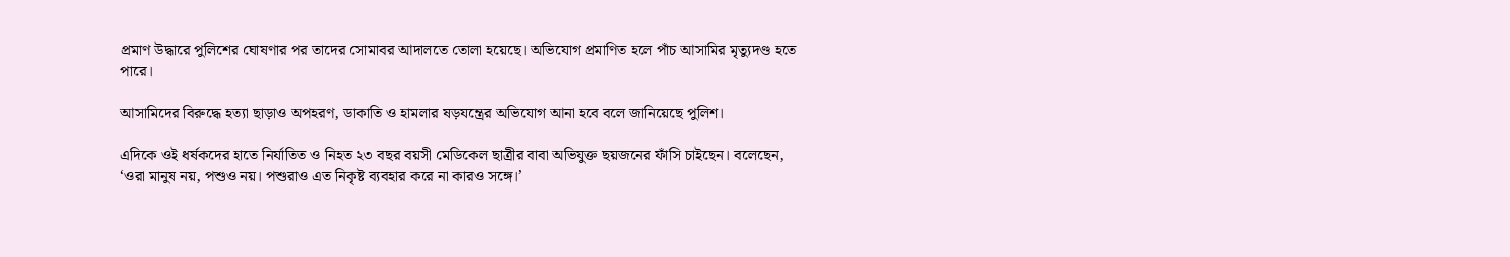প্রমাণ উদ্ধারে পুলিশের ঘোষণার পর তাদের সোমাবর আদালতে তোলা হয়েছে। অভিযোগ প্রমাণিত হলে পাঁচ আসামির মৃত্যুদণ্ড হতে পারে।

আসামিদের বিরুদ্ধে হত্যা ছাড়াও অপহরণ, ডাকাতি ও হামলার ষড়যন্ত্রের অভিযোগ আনা হবে বলে জানিয়েছে পুলিশ।

এদিকে ওই ধর্ষকদের হাতে নির্যাতিত ও নিহত ২৩ বছর বয়সী মেডিকেল ছাত্রীর বাবা অভিযুক্ত ছয়জনের ফাঁসি চাইছেন। বলেছেন, ‘ওরা মানুষ নয়, পশুও নয়। পশুরাও এত নিকৃষ্ট ব্যবহার করে না কারও সঙ্গে।’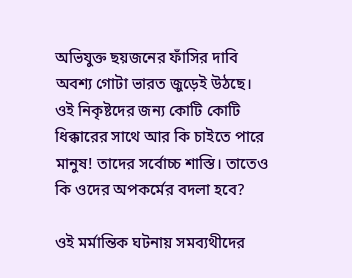অভিযুক্ত ছয়জনের ফাঁসির দাবি অবশ্য গোটা ভারত জুড়েই উঠছে। ওই নিকৃষ্টদের জন্য কোটি কোটি ধিক্কারের সাথে আর কি চাইতে পারে মানুষ! তাদের সর্বোচ্চ শাস্তি। তাতেও কি ওদের অপকর্মের বদলা হবে?

ওই মর্মান্তিক ঘটনায় সমব্যথীদের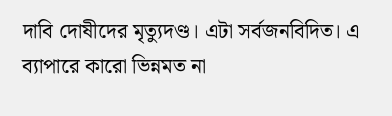দাবি দোষীদের মৃত্যুদণ্ড। এটা সর্বজনবিদিত। এ ব্যাপারে কারো ভিন্নমত না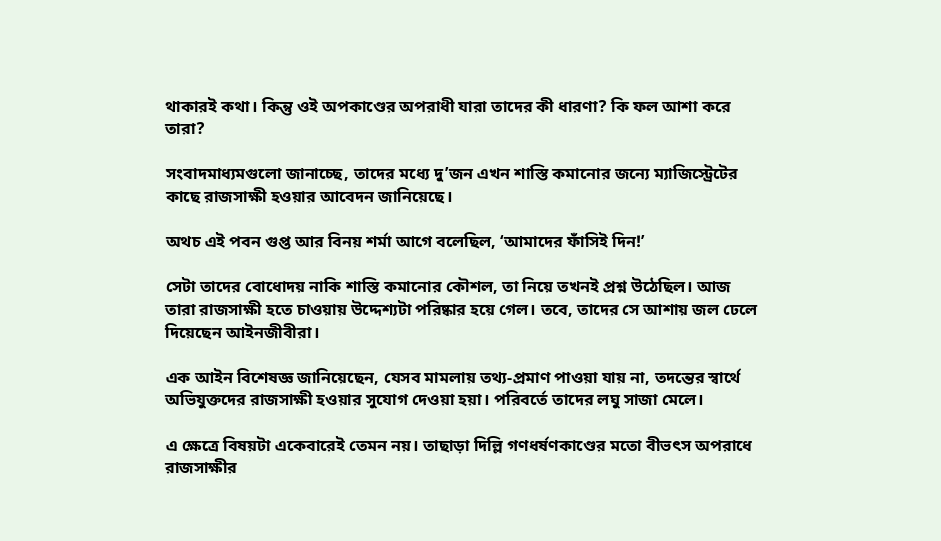থাকারই কথা। কিন্তু ওই অপকাণ্ডের অপরাধী যারা তাদের কী ধারণা? কি ফল আশা করে তারা?

সংবাদমাধ্যমগুলো জানাচ্ছে, তাদের মধ্যে দু’জন এখন শাস্তি কমানোর জন্যে ম্যাজিস্ট্রেটের কাছে রাজসাক্ষী হওয়ার আবেদন জানিয়েছে।

অথচ এই পবন গুপ্ত আর বিনয় শর্মা আগে বলেছিল, ‘আমাদের ফাঁসিই দিন!’

সেটা তাদের বোধোদয় নাকি শাস্তি কমানোর কৌশল, তা নিয়ে তখনই প্রশ্ন উঠেছিল। আজ তারা রাজসাক্ষী হতে চাওয়ায় উদ্দেশ্যটা পরিষ্কার হয়ে গেল। তবে, তাদের সে আশায় জল ঢেলে দিয়েছেন আইনজীবীরা।

এক আইন বিশেষজ্ঞ জানিয়েছেন, যেসব মামলায় তথ্য-প্রমাণ পাওয়া যায় না, তদন্তের স্বার্থে অভিযুক্তদের রাজসাক্ষী হওয়ার সুযোগ দেওয়া হয়া। পরিবর্তে তাদের লঘু সাজা মেলে।

এ ক্ষেত্রে বিষয়টা একেবারেই তেমন নয়। তাছাড়া দিল্লি গণধর্ষণকাণ্ডের মতো বীভৎস অপরাধে রাজসাক্ষীর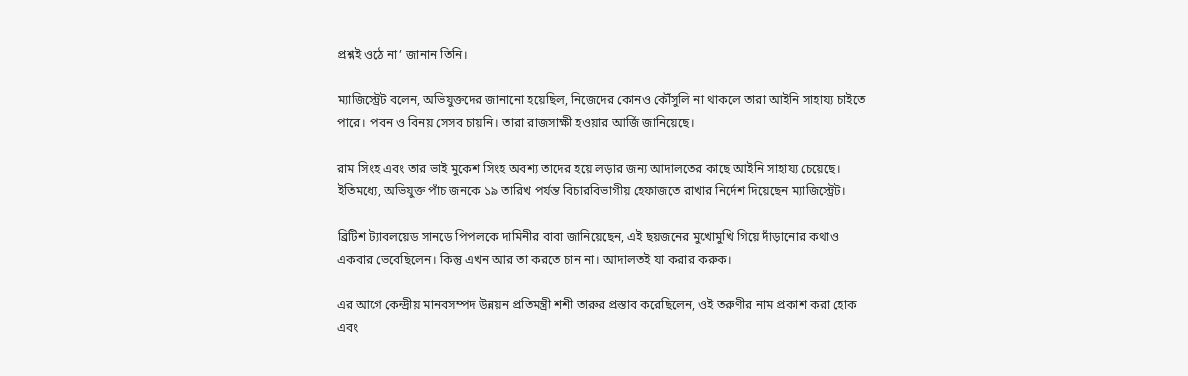প্রশ্নই ওঠে না’ জানান তিনি।

ম্যাজিস্ট্রেট বলেন, অভিযুক্তদের জানানো হয়েছিল, নিজেদের কোনও কৌঁসুলি না থাকলে তারা আইনি সাহায্য চাইতে পারে। পবন ও বিনয় সেসব চায়নি। তারা রাজসাক্ষী হওয়ার আর্জি জানিয়েছে।

রাম সিংহ এবং তার ভাই মুকেশ সিংহ অবশ্য তাদের হয়ে লড়ার জন্য আদালতের কাছে আইনি সাহায্য চেয়েছে। ইতিমধ্যে, অভিযুক্ত পাঁচ জনকে ১৯ তারিখ পর্যন্ত বিচারবিভাগীয় হেফাজতে রাখার নির্দেশ দিয়েছেন ম্যাজিস্ট্রেট।

ব্রিটিশ ট্যাবলয়েড সানডে পিপলকে দামিনীর বাবা জানিয়েছেন, এই ছয়জনের মুখোমুখি গিয়ে দাঁড়ানোর কথাও একবার ভেবেছিলেন। কিন্তু এখন আর তা করতে চান না। আদালতই যা করার করুক।

এর আগে কেন্দ্রীয় মানবসম্পদ উন্নয়ন প্রতিমন্ত্রী শশী তারুর প্রস্তাব করেছিলেন, ওই তরুণীর নাম প্রকাশ করা হোক এবং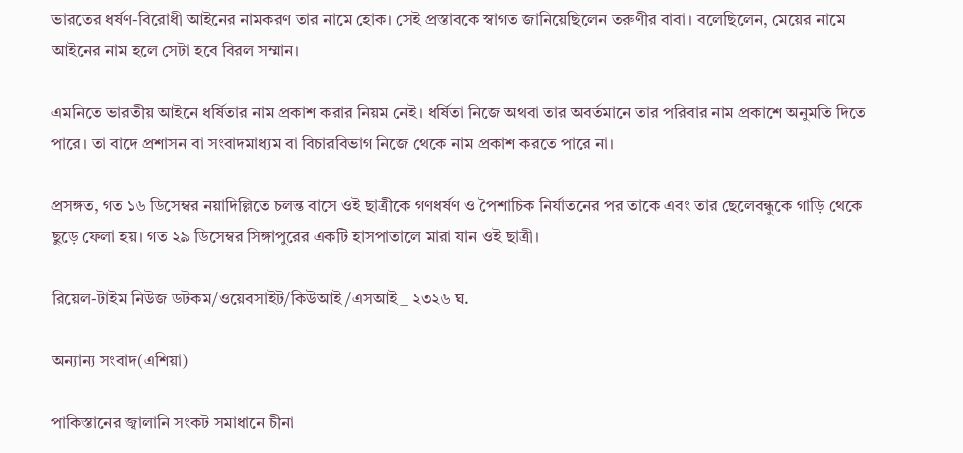ভারতের ধর্ষণ-বিরোধী আইনের নামকরণ তার নামে হোক। সেই প্রস্তাবকে স্বাগত জানিয়েছিলেন তরুণীর বাবা। বলেছিলেন, মেয়ের নামে আইনের নাম হলে সেটা হবে বিরল সম্মান।

এমনিতে ভারতীয় আইনে ধর্ষিতার নাম প্রকাশ করার নিয়ম নেই। ধর্ষিতা নিজে অথবা তার অবর্তমানে তার পরিবার নাম প্রকাশে অনুমতি দিতে পারে। তা বাদে প্রশাসন বা সংবাদমাধ্যম বা বিচারবিভাগ নিজে থেকে নাম প্রকাশ করতে পারে না।

প্রসঙ্গত, গত ১৬ ডিসেম্বর নয়াদিল্লিতে চলন্ত বাসে ওই ছাত্রীকে গণধর্ষণ ও পৈশাচিক নির্যাতনের পর তাকে এবং তার ছেলেবন্ধুকে গাড়ি থেকে ছুড়ে ফেলা হয়। গত ২৯ ডিসেম্বর সিঙ্গাপুরের একটি হাসপাতালে মারা যান ওই ছাত্রী।

রিয়েল-টাইম নিউজ ডটকম/ওয়েবসাইট/কিউআই/এসআই_ ২৩২৬ ঘ.

অন্যান্য সংবাদ(এশিয়া)

পাকিস্তানের জ্বালানি সংকট সমাধানে চীনা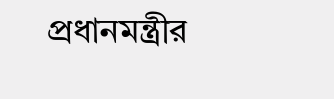প্রধানমন্ত্রীর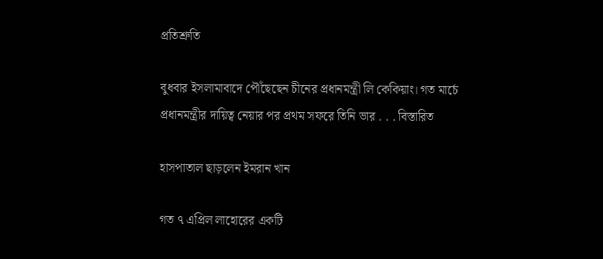প্রতিশ্রুতি

বুধবার ইসলামাবাদে পৌঁছেছেন চীনের প্রধানমন্ত্রী লি কেকিয়াং। গত মার্চে প্রধানমন্ত্রীর দায়িত্ব নেয়ার পর প্রথম সফরে তিনি ভার . . . বিস্তারিত

হাসপাতাল ছাড়লেন ইমরান খান

গত ৭ এপ্রিল লাহোরের একটি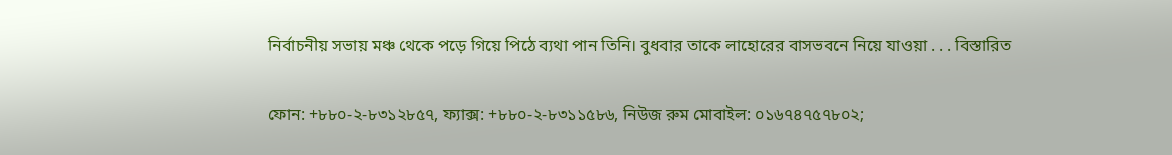নির্বাচনীয় সভায় মঞ্চ থেকে পড়ে গিয়ে পিঠে ব্যথা পান তিনি। বুধবার তাকে লাহোরের বাসভবনে নিয়ে যাওয়া . . . বিস্তারিত

ফোন: +৮৮০-২-৮৩১২৮৫৭, ফ্যাক্স: +৮৮০-২-৮৩১১৫৮৬, নিউজ রুম মোবাইল: ০১৬৭৪৭৫৭৮০২;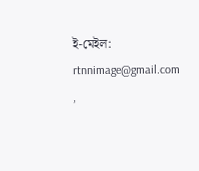ই-মেইল: rtnnimage@gmail.com ,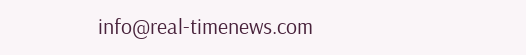info@real-timenews.com